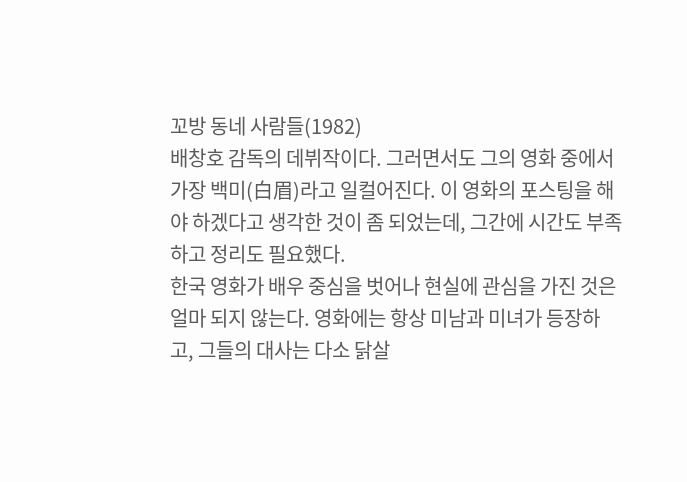꼬방 동네 사람들(1982)
배창호 감독의 데뷔작이다. 그러면서도 그의 영화 중에서 가장 백미(白眉)라고 일컬어진다. 이 영화의 포스팅을 해야 하겠다고 생각한 것이 좀 되었는데, 그간에 시간도 부족하고 정리도 필요했다.
한국 영화가 배우 중심을 벗어나 현실에 관심을 가진 것은 얼마 되지 않는다. 영화에는 항상 미남과 미녀가 등장하고, 그들의 대사는 다소 닭살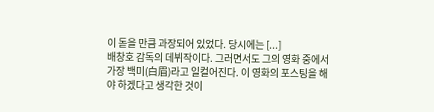이 돋을 만큼 과장되어 있었다. 당시에는 [...]
배창호 감독의 데뷔작이다. 그러면서도 그의 영화 중에서 가장 백미(白眉)라고 일컬어진다. 이 영화의 포스팅을 해야 하겠다고 생각한 것이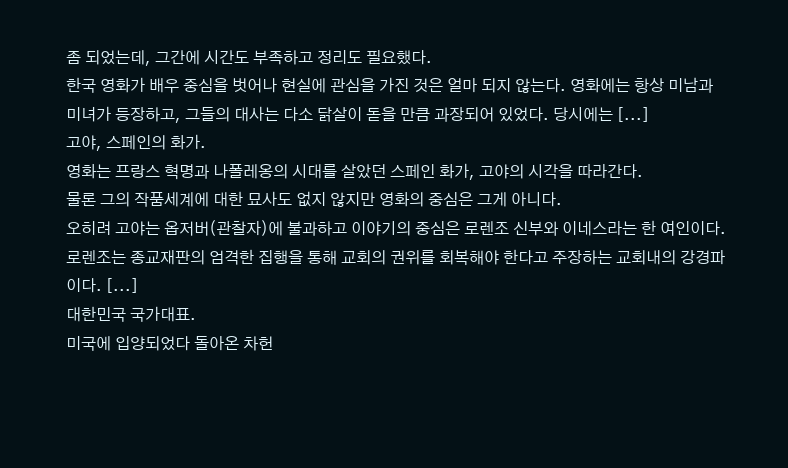좀 되었는데, 그간에 시간도 부족하고 정리도 필요했다.
한국 영화가 배우 중심을 벗어나 현실에 관심을 가진 것은 얼마 되지 않는다. 영화에는 항상 미남과 미녀가 등장하고, 그들의 대사는 다소 닭살이 돋을 만큼 과장되어 있었다. 당시에는 [...]
고야, 스페인의 화가.
영화는 프랑스 혁명과 나폴레옹의 시대를 살았던 스페인 화가, 고야의 시각을 따라간다.
물론 그의 작품세계에 대한 묘사도 없지 않지만 영화의 중심은 그게 아니다.
오히려 고야는 옵저버(관찰자)에 불과하고 이야기의 중심은 로렌조 신부와 이네스라는 한 여인이다.
로렌조는 종교재판의 엄격한 집행을 통해 교회의 권위를 회복해야 한다고 주장하는 교회내의 강경파이다. [...]
대한민국 국가대표.
미국에 입양되었다 돌아온 차헌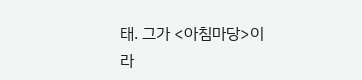태. 그가 <아침마당>이라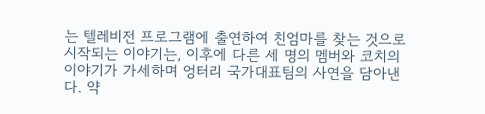는 텔레비전 프로그램에 출연하여 친엄마를 찾는 것으로 시작되는 이야기는, 이후에 다른 세 명의 멤버와 코치의 이야기가 가세하며 엉터리 국가대표팀의 사연을 담아낸다. 약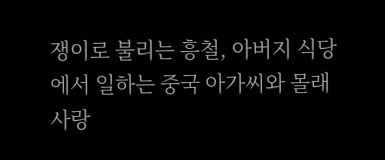쟁이로 불리는 흥철, 아버지 식당에서 일하는 중국 아가씨와 몰래 사랑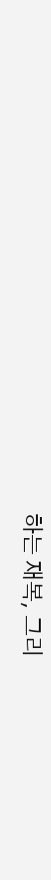하는 재복, 그리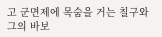고 군면제에 목숨을 거는 칠구와 그의 바보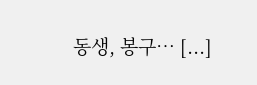동생, 봉구… [...]